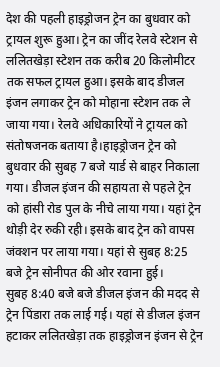देश की पहली हाइड्रोजन ट्रेन का बुधवार को ट्रायल शुरू हुआ। ट्रेन का जींद रेलवे स्टेशन से ललितखेड़ा स्टेशन तक करीब 20 किलोमीटर तक सफल ट्रायल हुआ। इसके बाद डीजल इंजन लगाकर ट्रेन को मोहाना स्टेशन तक ले जाया गया। रेलवे अधिकारियों ने ट्रायल को संतोषजनक बताया है।हाइड्रोजन ट्रेन को बुधवार की सुबह 7 बजे यार्ड से बाहर निकाला गया। डीजल इंजन की सहायता से पहले ट्रेन को हांसी रोड पुल के नीचे लाया गया। यहां ट्रेन थोड़ी देर रुकी रही। इसके बाद ट्रेन को वापस जंक्शन पर लाया गया। यहां से सुबह 8:25 बजे ट्रेन सोनीपत की ओर रवाना हुई।
सुबह 8:40 बजे बजे डीजल इंजन की मदद से ट्रेन पिंडारा तक लाई गई। यहां से डीजल इंजन हटाकर ललितखेड़ा तक हाइड्रोजन इंजन से ट्रेन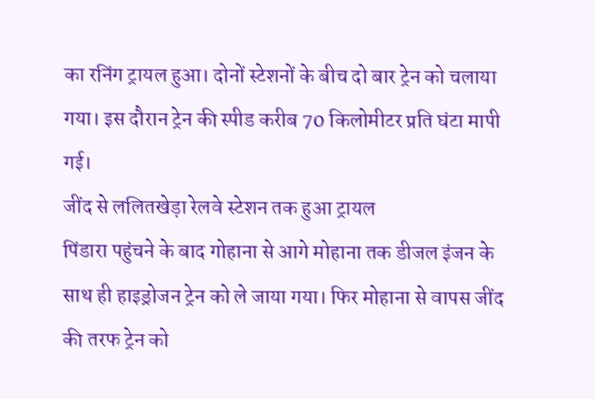का रनिंग ट्रायल हुआ। दोनों स्टेशनों के बीच दो बार ट्रेन को चलाया गया। इस दौरान ट्रेन की स्पीड करीब 70 किलोमीटर प्रति घंटा मापी गई।
जींद से ललितखेड़ा रेलवे स्टेशन तक हुआ ट्रायल
पिंडारा पहुंचने के बाद गोहाना से आगे मोहाना तक डीजल इंजन के साथ ही हाइड्रोजन ट्रेन को ले जाया गया। फिर मोहाना से वापस जींद की तरफ ट्रेन को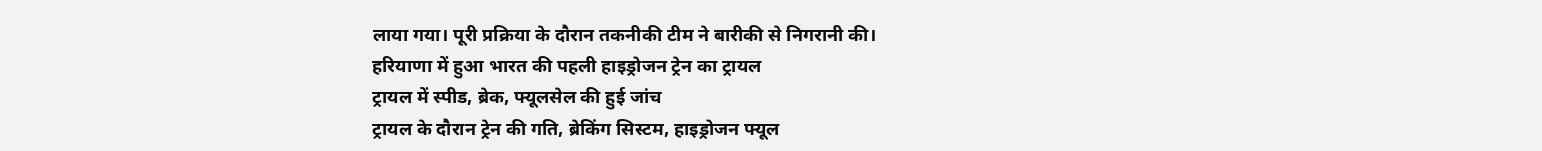लाया गया। पूरी प्रक्रिया के दौरान तकनीकी टीम ने बारीकी से निगरानी की।
हरियाणा में हुआ भारत की पहली हाइड्रोजन ट्रेन का ट्रायल
ट्रायल में स्पीड, ब्रेक, फ्यूलसेल की हुई जांच
ट्रायल के दौरान ट्रेन की गति, ब्रेकिंग सिस्टम, हाइड्रोजन फ्यूल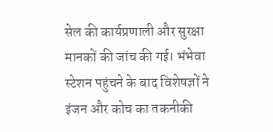सेल की कार्यप्रणाली और सुरक्षा मानकों की जांच की गई। भंभेवा स्टेशन पहुंचने के बाद विशेषज्ञों ने इंजन और कोच का तकनीकी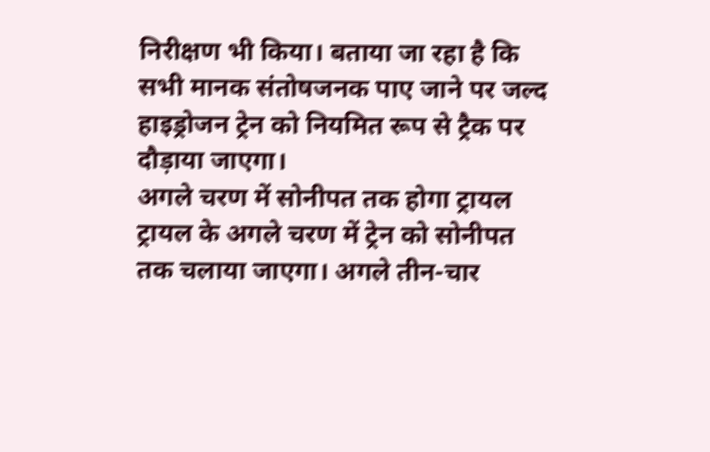निरीक्षण भी किया। बताया जा रहा है कि सभी मानक संतोषजनक पाए जाने पर जल्द हाइड्रोजन ट्रेन को नियमित रूप से ट्रैक पर दौड़ाया जाएगा।
अगले चरण में सोनीपत तक होगा ट्रायल
ट्रायल के अगले चरण में ट्रेन को सोनीपत तक चलाया जाएगा। अगले तीन-चार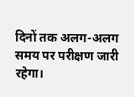दिनों तक अलग-अलग समय पर परीक्षण जारी रहेगा।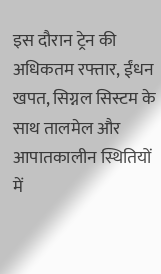इस दौरान ट्रेन की अधिकतम रफ्तार, ईंधन खपत, सिग्नल सिस्टम के साथ तालमेल और आपातकालीन स्थितियों में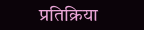प्रतिक्रिया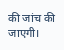की जांच की जाएगी।